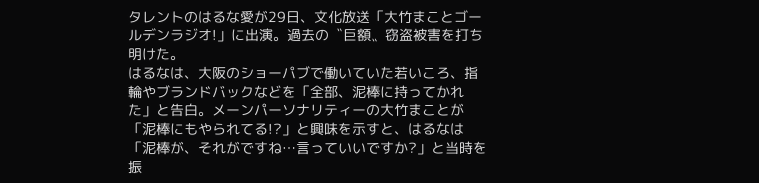タレントのはるな愛が29日、文化放送「大竹まことゴールデンラジオ!」に出演。過去の〝巨額〟窃盗被害を打ち明けた。
はるなは、大阪のショーパブで働いていた若いころ、指輪やブランドバックなどを「全部、泥棒に持ってかれた」と告白。メーンパーソナリティーの大竹まことが「泥棒にもやられてる!?」と興味を示すと、はるなは「泥棒が、それがですね…言っていいですか?」と当時を振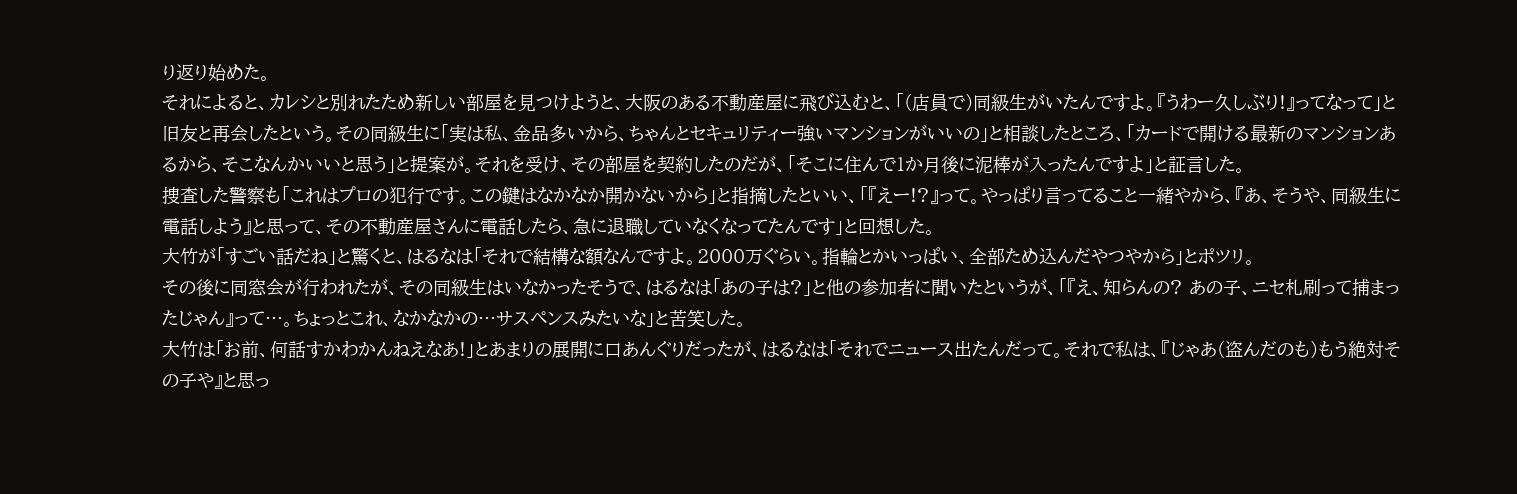り返り始めた。
それによると、カレシと別れたため新しい部屋を見つけようと、大阪のある不動産屋に飛び込むと、「(店員で)同級生がいたんですよ。『うわー久しぶり!』ってなって」と旧友と再会したという。その同級生に「実は私、金品多いから、ちゃんとセキュリティー強いマンションがいいの」と相談したところ、「カードで開ける最新のマンションあるから、そこなんかいいと思う」と提案が。それを受け、その部屋を契約したのだが、「そこに住んで1か月後に泥棒が入ったんですよ」と証言した。
捜査した警察も「これはプロの犯行です。この鍵はなかなか開かないから」と指摘したといい、「『えー!?』って。やっぱり言ってること一緒やから、『あ、そうや、同級生に電話しよう』と思って、その不動産屋さんに電話したら、急に退職していなくなってたんです」と回想した。
大竹が「すごい話だね」と驚くと、はるなは「それで結構な額なんですよ。2000万ぐらい。指輪とかいっぱい、全部ため込んだやつやから」とポツリ。
その後に同窓会が行われたが、その同級生はいなかったそうで、はるなは「あの子は?」と他の参加者に聞いたというが、「『え、知らんの? あの子、ニセ札刷って捕まったじゃん』って…。ちょっとこれ、なかなかの…サスペンスみたいな」と苦笑した。
大竹は「お前、何話すかわかんねえなあ!」とあまりの展開に口あんぐりだったが、はるなは「それでニュース出たんだって。それで私は、『じゃあ(盗んだのも)もう絶対その子や』と思っ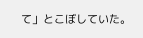て」とこぼしていた。